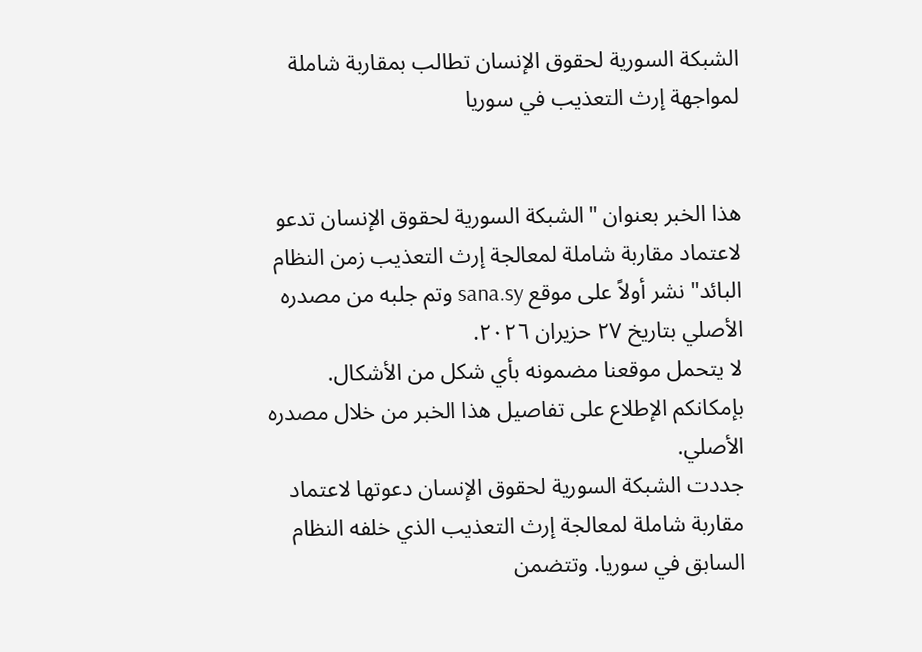الشبكة السورية لحقوق الإنسان تطالب بمقاربة شاملة لمواجهة إرث التعذيب في سوريا


هذا الخبر بعنوان "الشبكة السورية لحقوق الإنسان تدعو لاعتماد مقاربة شاملة لمعالجة إرث التعذيب زمن النظام البائد" نشر أولاً على موقع sana.sy وتم جلبه من مصدره الأصلي بتاريخ ٢٧ حزيران ٢٠٢٦.
لا يتحمل موقعنا مضمونه بأي شكل من الأشكال. بإمكانكم الإطلاع على تفاصيل هذا الخبر من خلال مصدره الأصلي.
جددت الشبكة السورية لحقوق الإنسان دعوتها لاعتماد مقاربة شاملة لمعالجة إرث التعذيب الذي خلفه النظام السابق في سوريا. وتتضمن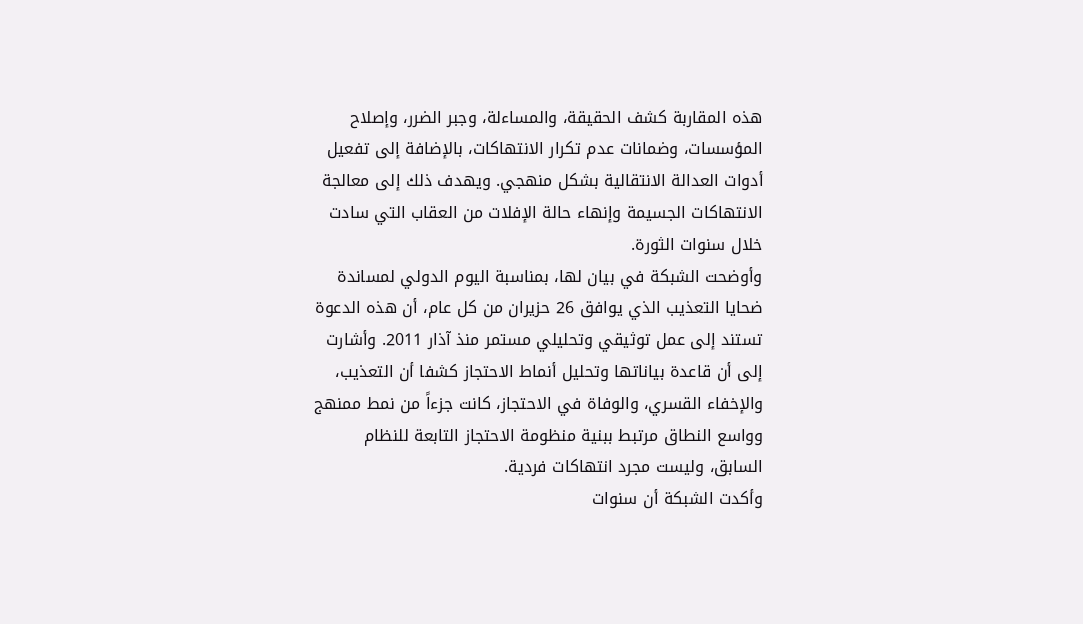هذه المقاربة كشف الحقيقة، والمساءلة، وجبر الضرر، وإصلاح المؤسسات، وضمانات عدم تكرار الانتهاكات، بالإضافة إلى تفعيل أدوات العدالة الانتقالية بشكل منهجي. ويهدف ذلك إلى معالجة الانتهاكات الجسيمة وإنهاء حالة الإفلات من العقاب التي سادت خلال سنوات الثورة.
وأوضحت الشبكة في بيان لها، بمناسبة اليوم الدولي لمساندة ضحايا التعذيب الذي يوافق 26 حزيران من كل عام، أن هذه الدعوة تستند إلى عمل توثيقي وتحليلي مستمر منذ آذار 2011. وأشارت إلى أن قاعدة بياناتها وتحليل أنماط الاحتجاز كشفا أن التعذيب، والإخفاء القسري، والوفاة في الاحتجاز، كانت جزءاً من نمط ممنهج وواسع النطاق مرتبط ببنية منظومة الاحتجاز التابعة للنظام السابق، وليست مجرد انتهاكات فردية.
وأكدت الشبكة أن سنوات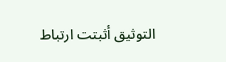التوثيق أثبتت ارتباط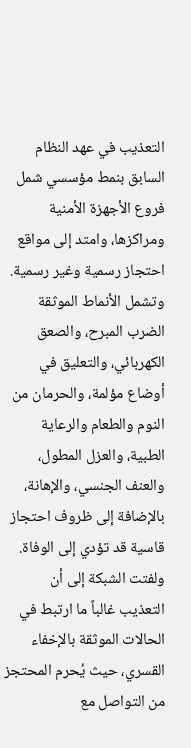التعذيب في عهد النظام السابق بنمط مؤسسي شمل فروع الأجهزة الأمنية ومراكزها، وامتد إلى مواقع احتجاز رسمية وغير رسمية. وتشمل الأنماط الموثقة الضرب المبرح، والصعق الكهربائي، والتعليق في أوضاع مؤلمة، والحرمان من النوم والطعام والرعاية الطبية، والعزل المطول، والعنف الجنسي، والإهانة، بالإضافة إلى ظروف احتجاز قاسية قد تؤدي إلى الوفاة.
ولفتت الشبكة إلى أن التعذيب غالباً ما ارتبط في الحالات الموثقة بالإخفاء القسري، حيث يُحرم المحتجز من التواصل مع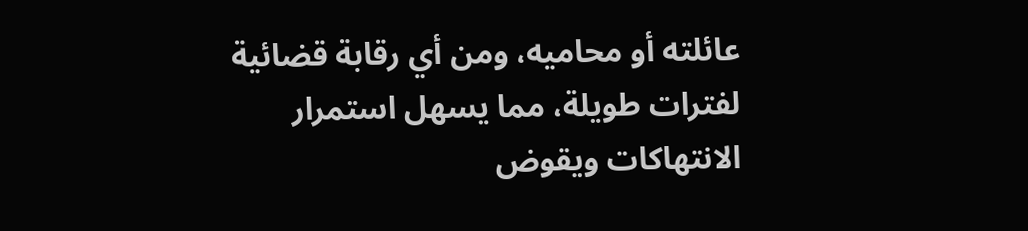عائلته أو محاميه، ومن أي رقابة قضائية لفترات طويلة، مما يسهل استمرار الانتهاكات ويقوض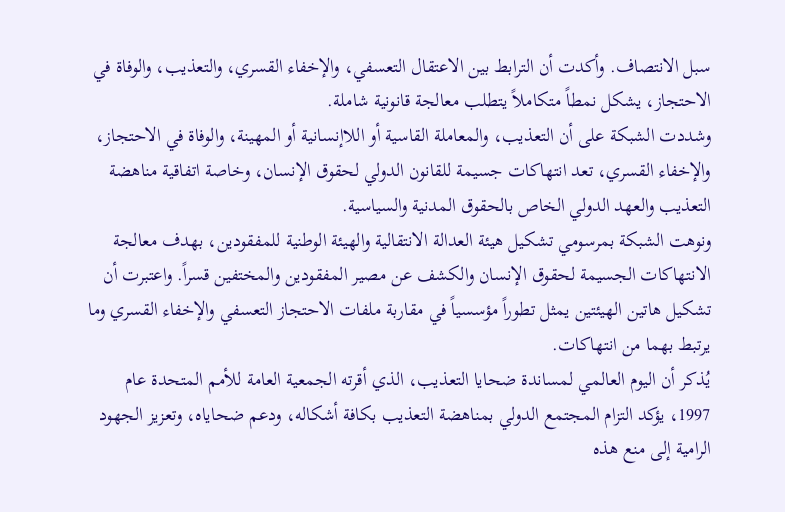سبل الانتصاف. وأكدت أن الترابط بين الاعتقال التعسفي، والإخفاء القسري، والتعذيب، والوفاة في الاحتجاز، يشكل نمطاً متكاملاً يتطلب معالجة قانونية شاملة.
وشددت الشبكة على أن التعذيب، والمعاملة القاسية أو اللاإنسانية أو المهينة، والوفاة في الاحتجاز، والإخفاء القسري، تعد انتهاكات جسيمة للقانون الدولي لحقوق الإنسان، وخاصة اتفاقية مناهضة التعذيب والعهد الدولي الخاص بالحقوق المدنية والسياسية.
ونوهت الشبكة بمرسومي تشكيل هيئة العدالة الانتقالية والهيئة الوطنية للمفقودين، بهدف معالجة الانتهاكات الجسيمة لحقوق الإنسان والكشف عن مصير المفقودين والمختفين قسراً. واعتبرت أن تشكيل هاتين الهيئتين يمثل تطوراً مؤسسياً في مقاربة ملفات الاحتجاز التعسفي والإخفاء القسري وما يرتبط بهما من انتهاكات.
يُذكر أن اليوم العالمي لمساندة ضحايا التعذيب، الذي أقرته الجمعية العامة للأمم المتحدة عام 1997، يؤكد التزام المجتمع الدولي بمناهضة التعذيب بكافة أشكاله، ودعم ضحاياه، وتعزيز الجهود الرامية إلى منع هذه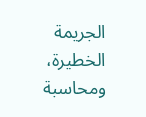الجريمة الخطيرة، ومحاسبة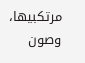مرتكبيها، وصون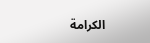الكرامة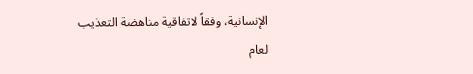الإنسانية، وفقاً لاتفاقية مناهضة التعذيب لعام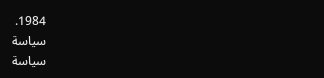1984.
سياسة
سياسة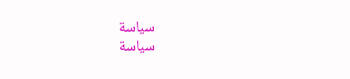سياسة
سياسة